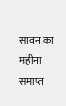सावन का महीना समाप्त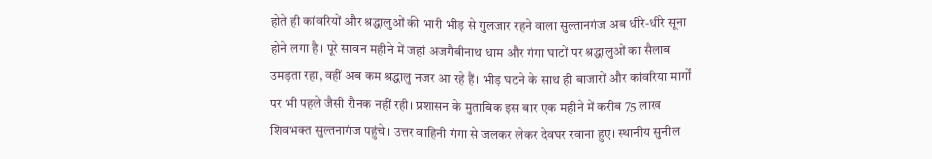होते ही कांवरियों और श्रद्धालुओं की भारी भीड़ से गुलजार रहने वाला सुल्तानगंज अब धीरे-धीरे सूना होने लगा है। पूरे सावन महीने में जहां अजगैबीनाथ धाम और गंगा घाटों पर श्रद्धालुओं का सैलाब उमड़ता रहा, वहीं अब कम श्रद्धालु नजर आ रहे हैं। भीड़ घटने के साथ ही बाजारों और कांवरिया मार्गों पर भी पहले जैसी रौनक नहीं रही। प्रशासन के मुताबिक इस बार एक महीने में करीब 75 लाख शिवभक्त सुल्तनागंज पहुंचे। उत्तर वाहिनी गंगा से जलकर लेकर देवघर रवाना हुए। स्थानीय सुनील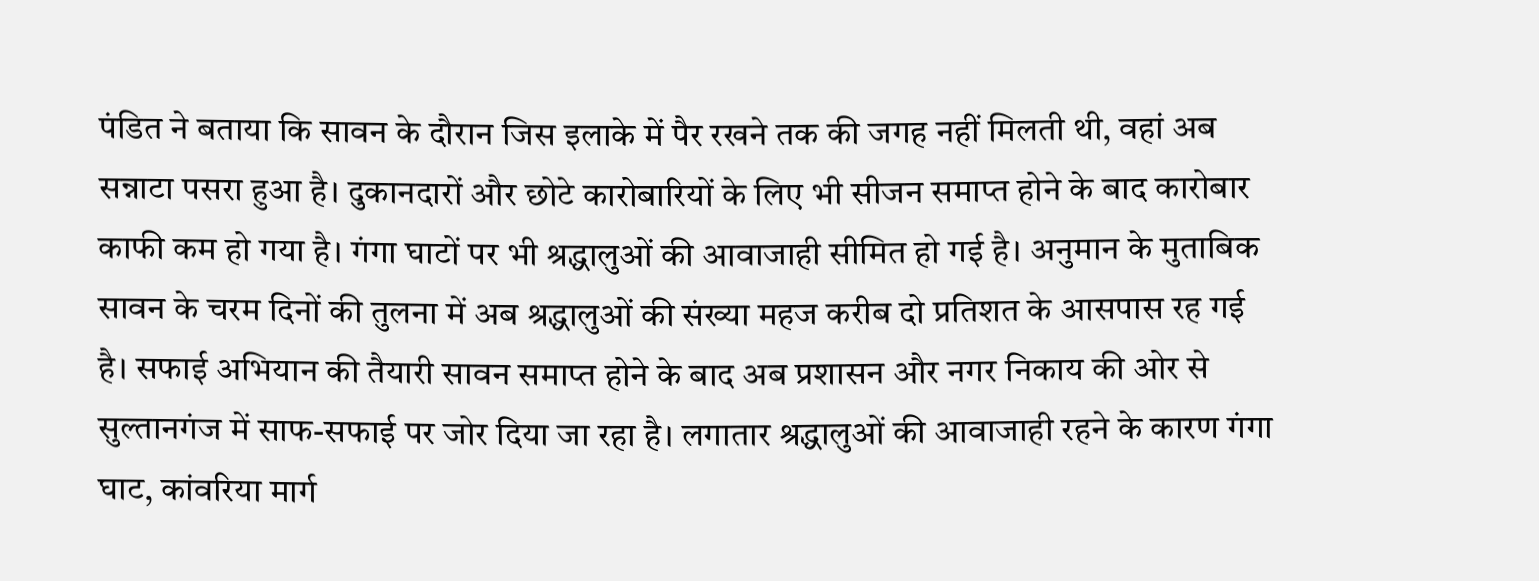पंडित ने बताया कि सावन के दौरान जिस इलाके में पैर रखने तक की जगह नहीं मिलती थी, वहां अब सन्नाटा पसरा हुआ है। दुकानदारों और छोटे कारोबारियों के लिए भी सीजन समाप्त होने के बाद कारोबार काफी कम हो गया है। गंगा घाटों पर भी श्रद्धालुओं की आवाजाही सीमित हो गई है। अनुमान के मुताबिक सावन के चरम दिनों की तुलना में अब श्रद्धालुओं की संख्या महज करीब दो प्रतिशत के आसपास रह गई है। सफाई अभियान की तैयारी सावन समाप्त होने के बाद अब प्रशासन और नगर निकाय की ओर से सुल्तानगंज में साफ-सफाई पर जोर दिया जा रहा है। लगातार श्रद्धालुओं की आवाजाही रहने के कारण गंगा घाट, कांवरिया मार्ग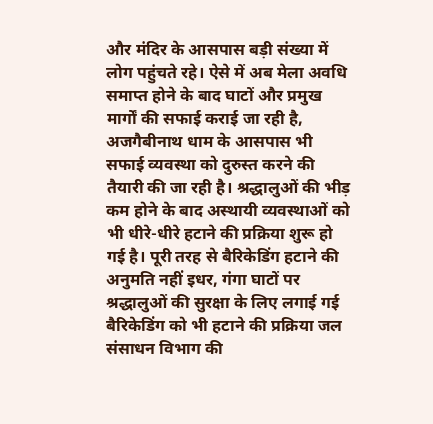और मंदिर के आसपास बड़ी संख्या में लोग पहुंचते रहे। ऐसे में अब मेला अवधि समाप्त होने के बाद घाटों और प्रमुख मार्गों की सफाई कराई जा रही है, अजगैबीनाथ धाम के आसपास भी सफाई व्यवस्था को दुरुस्त करने की तैयारी की जा रही है। श्रद्धालुओं की भीड़ कम होने के बाद अस्थायी व्यवस्थाओं को भी धीरे-धीरे हटाने की प्रक्रिया शुरू हो गई है। पूरी तरह से बैरिकेडिंग हटाने की अनुमति नहीं इधर, गंगा घाटों पर श्रद्धालुओं की सुरक्षा के लिए लगाई गई बैरिकेडिंग को भी हटाने की प्रक्रिया जल संसाधन विभाग की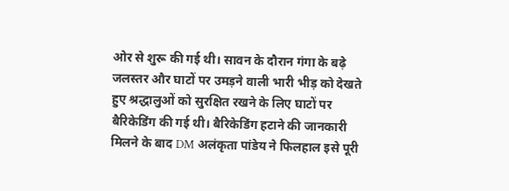ओर से शुरू की गई थी। सावन के दौरान गंगा के बढ़े जलस्तर और घाटों पर उमड़ने वाली भारी भीड़ को देखते हुए श्रद्धालुओं को सुरक्षित रखने के लिए घाटों पर बैरिकेडिंग की गई थी। बैरिकेडिंग हटाने की जानकारी मिलने के बाद DM अलंकृता पांडेय ने फिलहाल इसे पूरी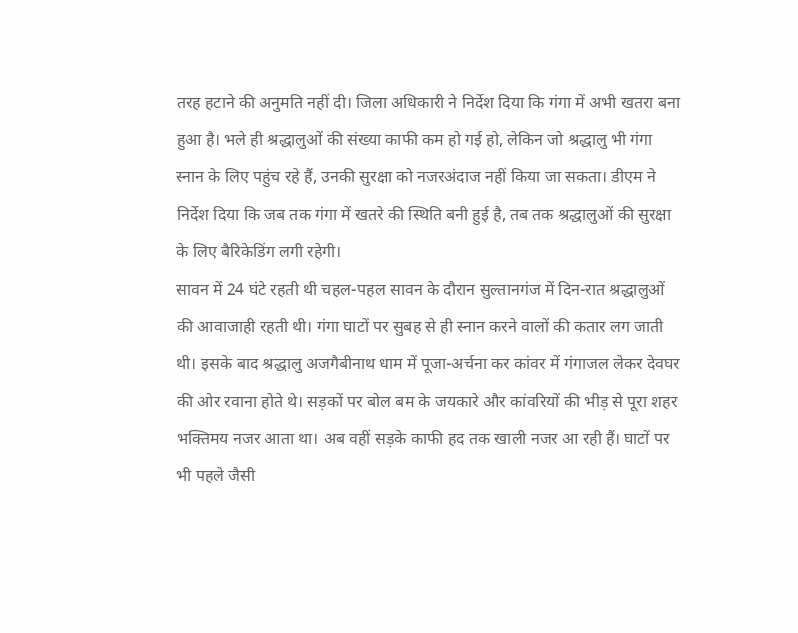तरह हटाने की अनुमति नहीं दी। जिला अधिकारी ने निर्देश दिया कि गंगा में अभी खतरा बना हुआ है। भले ही श्रद्धालुओं की संख्या काफी कम हो गई हो, लेकिन जो श्रद्धालु भी गंगा स्नान के लिए पहुंच रहे हैं, उनकी सुरक्षा को नजरअंदाज नहीं किया जा सकता। डीएम ने निर्देश दिया कि जब तक गंगा में खतरे की स्थिति बनी हुई है, तब तक श्रद्धालुओं की सुरक्षा के लिए बैरिकेडिंग लगी रहेगी।
सावन में 24 घंटे रहती थी चहल-पहल सावन के दौरान सुल्तानगंज में दिन-रात श्रद्धालुओं की आवाजाही रहती थी। गंगा घाटों पर सुबह से ही स्नान करने वालों की कतार लग जाती थी। इसके बाद श्रद्धालु अजगैबीनाथ धाम में पूजा-अर्चना कर कांवर में गंगाजल लेकर देवघर की ओर रवाना होते थे। सड़कों पर बोल बम के जयकारे और कांवरियों की भीड़ से पूरा शहर भक्तिमय नजर आता था। अब वहीं सड़के काफी हद तक खाली नजर आ रही हैं। घाटों पर भी पहले जैसी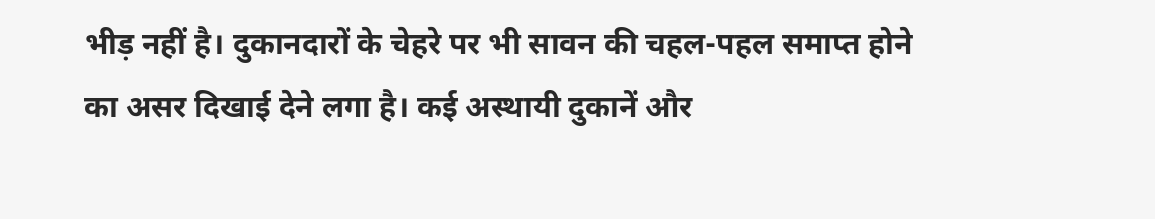भीड़ नहीं है। दुकानदारों के चेहरे पर भी सावन की चहल-पहल समाप्त होने का असर दिखाई देने लगा है। कई अस्थायी दुकानें और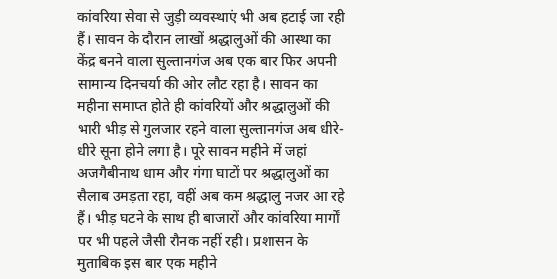कांवरिया सेवा से जुड़ी व्यवस्थाएं भी अब हटाई जा रही हैं। सावन के दौरान लाखों श्रद्धालुओं की आस्था का केंद्र बनने वाला सुल्तानगंज अब एक बार फिर अपनी सामान्य दिनचर्या की ओर लौट रहा है। सावन का महीना समाप्त होते ही कांवरियों और श्रद्धालुओं की भारी भीड़ से गुलजार रहने वाला सुल्तानगंज अब धीरे-धीरे सूना होने लगा है। पूरे सावन महीने में जहां अजगैबीनाथ धाम और गंगा घाटों पर श्रद्धालुओं का सैलाब उमड़ता रहा, वहीं अब कम श्रद्धालु नजर आ रहे हैं। भीड़ घटने के साथ ही बाजारों और कांवरिया मार्गों पर भी पहले जैसी रौनक नहीं रही। प्रशासन के मुताबिक इस बार एक महीने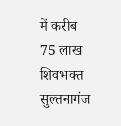में करीब 75 लाख शिवभक्त सुल्तनागंज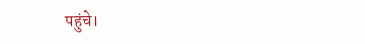पहुंचे।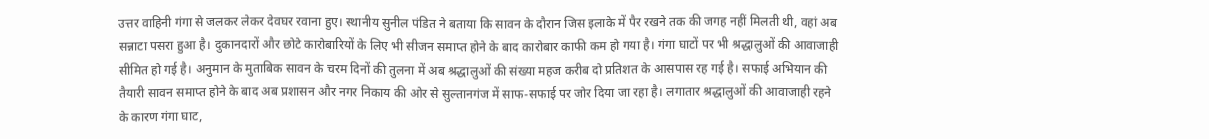उत्तर वाहिनी गंगा से जलकर लेकर देवघर रवाना हुए। स्थानीय सुनील पंडित ने बताया कि सावन के दौरान जिस इलाके में पैर रखने तक की जगह नहीं मिलती थी, वहां अब सन्नाटा पसरा हुआ है। दुकानदारों और छोटे कारोबारियों के लिए भी सीजन समाप्त होने के बाद कारोबार काफी कम हो गया है। गंगा घाटों पर भी श्रद्धालुओं की आवाजाही सीमित हो गई है। अनुमान के मुताबिक सावन के चरम दिनों की तुलना में अब श्रद्धालुओं की संख्या महज करीब दो प्रतिशत के आसपास रह गई है। सफाई अभियान की तैयारी सावन समाप्त होने के बाद अब प्रशासन और नगर निकाय की ओर से सुल्तानगंज में साफ-सफाई पर जोर दिया जा रहा है। लगातार श्रद्धालुओं की आवाजाही रहने के कारण गंगा घाट,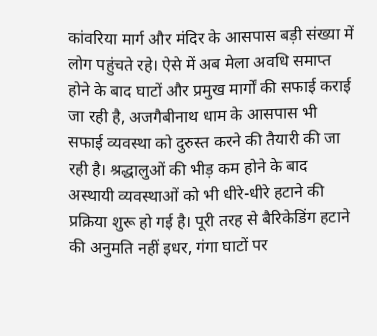कांवरिया मार्ग और मंदिर के आसपास बड़ी संख्या में लोग पहुंचते रहे। ऐसे में अब मेला अवधि समाप्त होने के बाद घाटों और प्रमुख मार्गों की सफाई कराई जा रही है, अजगैबीनाथ धाम के आसपास भी सफाई व्यवस्था को दुरुस्त करने की तैयारी की जा रही है। श्रद्धालुओं की भीड़ कम होने के बाद अस्थायी व्यवस्थाओं को भी धीरे-धीरे हटाने की प्रक्रिया शुरू हो गई है। पूरी तरह से बैरिकेडिंग हटाने की अनुमति नहीं इधर, गंगा घाटों पर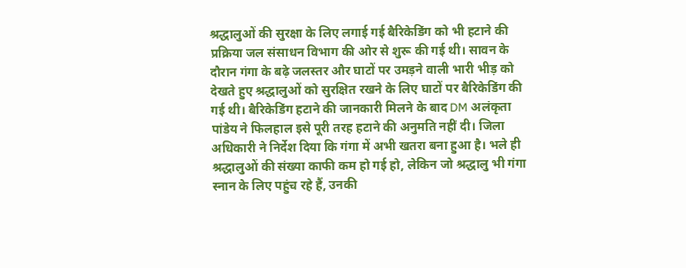श्रद्धालुओं की सुरक्षा के लिए लगाई गई बैरिकेडिंग को भी हटाने की प्रक्रिया जल संसाधन विभाग की ओर से शुरू की गई थी। सावन के दौरान गंगा के बढ़े जलस्तर और घाटों पर उमड़ने वाली भारी भीड़ को देखते हुए श्रद्धालुओं को सुरक्षित रखने के लिए घाटों पर बैरिकेडिंग की गई थी। बैरिकेडिंग हटाने की जानकारी मिलने के बाद DM अलंकृता पांडेय ने फिलहाल इसे पूरी तरह हटाने की अनुमति नहीं दी। जिला अधिकारी ने निर्देश दिया कि गंगा में अभी खतरा बना हुआ है। भले ही श्रद्धालुओं की संख्या काफी कम हो गई हो, लेकिन जो श्रद्धालु भी गंगा स्नान के लिए पहुंच रहे हैं, उनकी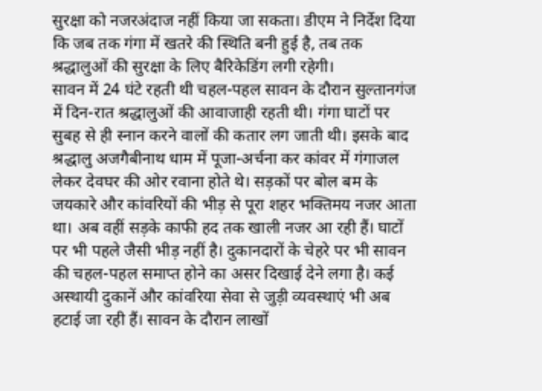सुरक्षा को नजरअंदाज नहीं किया जा सकता। डीएम ने निर्देश दिया कि जब तक गंगा में खतरे की स्थिति बनी हुई है, तब तक श्रद्धालुओं की सुरक्षा के लिए बैरिकेडिंग लगी रहेगी।
सावन में 24 घंटे रहती थी चहल-पहल सावन के दौरान सुल्तानगंज में दिन-रात श्रद्धालुओं की आवाजाही रहती थी। गंगा घाटों पर सुबह से ही स्नान करने वालों की कतार लग जाती थी। इसके बाद श्रद्धालु अजगैबीनाथ धाम में पूजा-अर्चना कर कांवर में गंगाजल लेकर देवघर की ओर रवाना होते थे। सड़कों पर बोल बम के जयकारे और कांवरियों की भीड़ से पूरा शहर भक्तिमय नजर आता था। अब वहीं सड़के काफी हद तक खाली नजर आ रही हैं। घाटों पर भी पहले जैसी भीड़ नहीं है। दुकानदारों के चेहरे पर भी सावन की चहल-पहल समाप्त होने का असर दिखाई देने लगा है। कई अस्थायी दुकानें और कांवरिया सेवा से जुड़ी व्यवस्थाएं भी अब हटाई जा रही हैं। सावन के दौरान लाखों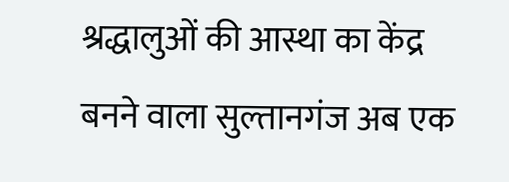श्रद्धालुओं की आस्था का केंद्र बनने वाला सुल्तानगंज अब एक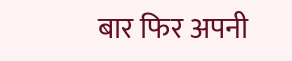बार फिर अपनी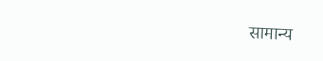सामान्य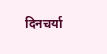दिनचर्या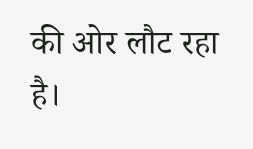की ओर लौट रहा है।